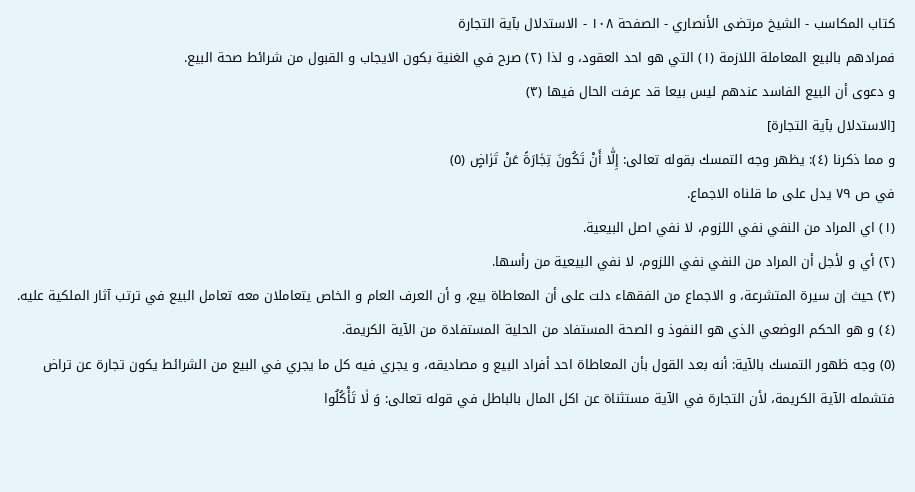كتاب المكاسب - الشيخ مرتضى الأنصاري - الصفحة ١٠٨ - الاستدلال بآية التجارة
فمرادهم بالبيع المعاملة اللازمة (١) التي هو احد العقود، و لذا (٢) صرح في الغنية بكون الايجاب و القبول من شرائط صحة البيع.
و دعوى أن البيع الفاسد عندهم ليس بيعا قد عرفت الحال فيها (٣)
[الاستدلال بآية التجارة]
و مما ذكرنا (٤): يظهر وجه التمسك بقوله تعالى: إِلّٰا أَنْ تَكُونَ تِجٰارَةً عَنْ تَرٰاضٍ (٥)
في ص ٧٩ يدل على ما قلناه الاجماع.
(١) اي المراد من النفي نفي اللزوم، لا نفي اصل البيعية.
(٢) أي و لأجل أن المراد من النفي نفي اللزوم، لا نفي البيعية من رأسها.
(٣) حيث إن سيرة المتشرعة، و الاجماع من الفقهاء دلت على أن المعاطاة بيع، و أن العرف العام و الخاص يتعاملان معه تعامل البيع في ترتب آثار الملكية عليه.
(٤) و هو الحكم الوضعي الذي هو النفوذ و الصحة المستفاد من الحلية المستفادة من الآية الكريمة.
(٥) وجه ظهور التمسك بالآية: أنه بعد القول بأن المعاطاة احد أفراد البيع و مصاديقه، و يجري فيه كل ما يجري في البيع من الشرائط يكون تجارة عن تراض فتشمله الآية الكريمة، لأن التجارة في الآية مستثناة عن اكل المال بالباطل في قوله تعالى: وَ لٰا تَأْكُلُوا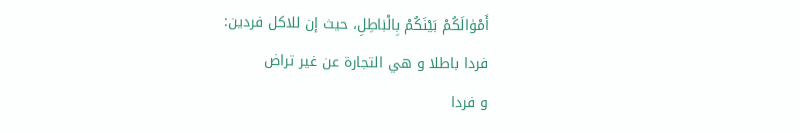أَمْوٰالَكُمْ بَيْنَكُمْ بِالْبٰاطِلِ، حيث إن للاكل فردين:
فردا باطلا و هي التجارة عن غير تراض
و فردا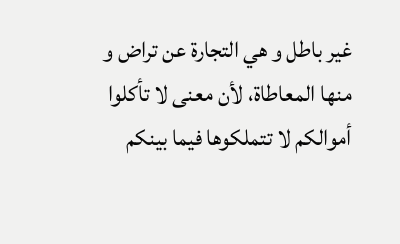غير باطل و هي التجارة عن تراض و منها المعاطاة، لأن معنى لا تأكلوا أموالكم لا تتملكوها فيما بينكم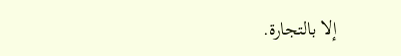إلا بالتجارة.